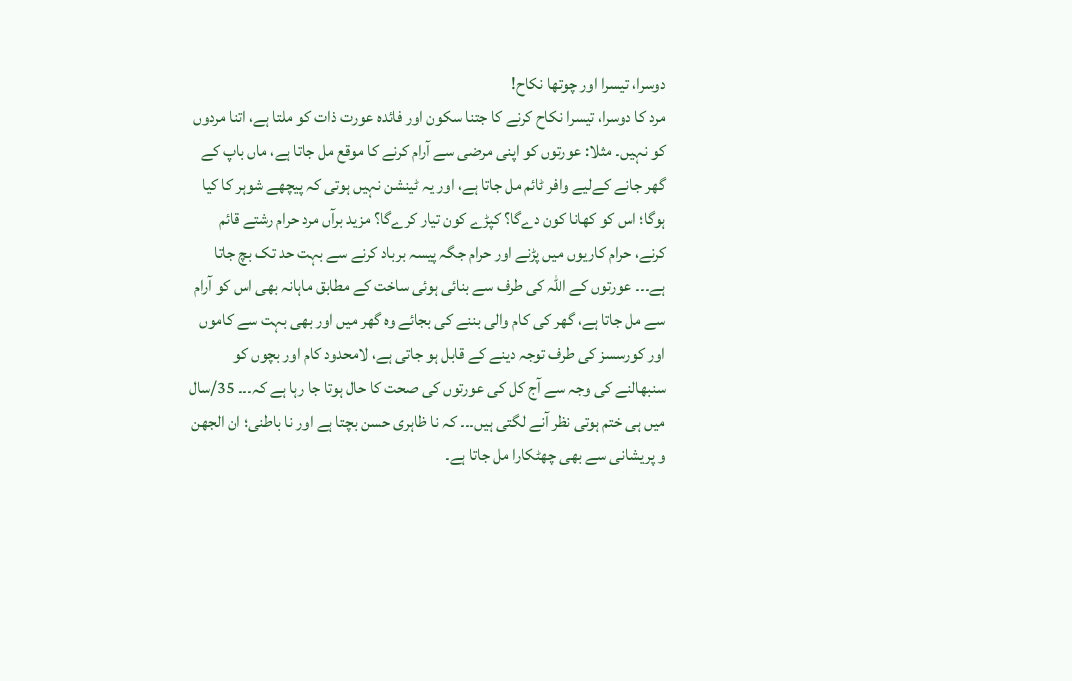دوسرا، تیسرا اور چوتھا نکاح!
مرد کا دوسرا، تیسرا نکاح کرنے کا جتنا سکون اور فائدہ عورت ذات کو ملتا ہے، اتنا مردوں کو نہیں۔ مثلا: عورتوں کو اپنی مرضی سے آرام کرنے کا موقع مل جاتا ہے، ماں باپ کے گھر جانے کےلیے وافر ٹائم مل جاتا ہے، اور یہ ٹینشن نہیں ہوتی کہ پیچھے شوہر کا کیا ہوگا؛ اس کو کھانا کون دےگا؟ کپڑے کون تیار کرےگا؟ مزید برآں مرد حرام رشتے قائم کرنے، حرام کاریوں میں پڑنے اور حرام جگہ پیسہ برباد کرنے سے بہت حد تک بچ جاتا ہے۔۔۔ عورتوں کے اللہ کی طرف سے بنائی ہوئی ساخت کے مطابق ماہانہ بھی اس کو آرام سے مل جاتا ہے، گھر کی کام والی بننے کی بجائے وہ گھر میں اور بھی بہت سے کاموں اور کورسسز کی طرف توجہ دینے کے قابل ہو جاتی ہے، لامحدود کام اور بچوں کو سنبھالنے کی وجہ سے آج کل کی عورتوں کی صحت کا حال ہوتا جا رہا ہے کہ۔۔۔ 35/سال میں ہی ختم ہوتی نظر آنے لگتی ہیں۔۔۔ کہ نا ظاہری حسن بچتا ہے اور نا باطنی؛ ان الجھن و پریشانی سے بھی چھٹکارا مل جاتا ہے۔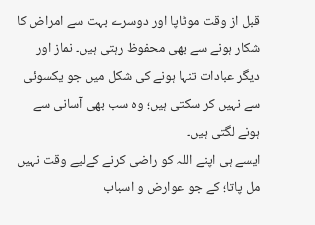قبل از وقت موٹاپا اور دوسرے بہت سے امراض کا شکار ہونے سے بھی محفوظ رہتی ہیں۔ نماز اور دیگر عبادات تنہا ہونے کی شکل میں جو یکسوئی سے نہیں کر سکتی ہیں؛ وہ سب بھی آسانی سے ہونے لگتی ہیں۔
ایسے ہی اپنے اللہ کو راضی کرنے کےلیے وقت نہیں مل پاتا؛ کے جو عوارض و اسباب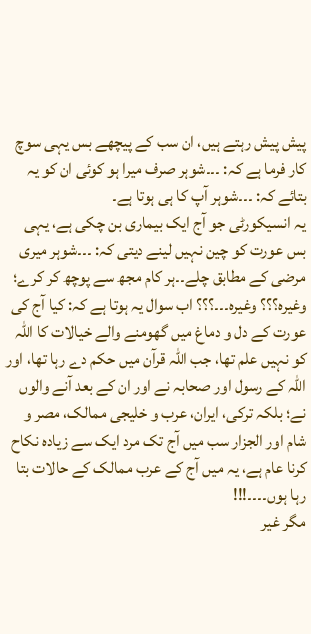پیش پیش رہتے ہیں، ان سب کے پیچھے بس یہی سوچ کار فرما ہے کہ: ۔۔۔شوہر صرف میرا ہو کوئی ان کو یہ بتائے کہ: ۔۔۔شوہر آپ کا ہی ہوتا ہے۔
یہ انسیکورٹی جو آج ایک بیماری بن چکی ہے، یہی بس عورت کو چین نہیں لینے دیتی کہ: ۔۔۔شوہر میری مرضی کے مطابق چلے۔۔ہر کام مجھ سے پوچھ کر کرے؛ وغیرہ؟؟؟ وغیرہ۔۔۔؟؟؟ اب سوال یہ ہوتا ہے کہ: کیا آج کی عورت کے دل و دماغ میں گھومنے والے خیالات کا اللہ کو نہیں علم تھا، جب اللہ قرآن میں حکم دے رہا تھا، اور اللہ کے رسول اور صحابہ نے اور ان کے بعد آنے والوں نے؛ بلکہ ترکی، ایران، عرب و خلیجی ممالک، مصر و شام اور الجزار سب میں آج تک مرد ایک سے زیادہ نکاح کرنا عام ہے، یہ میں آج کے عرب ممالک کے حالات بتا رہا ہوں۔۔۔۔!!!
مگر غیر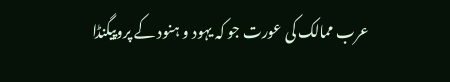عرب ممالک کی عورت جو کہ یہود و ہنود کے پروپیگنڈا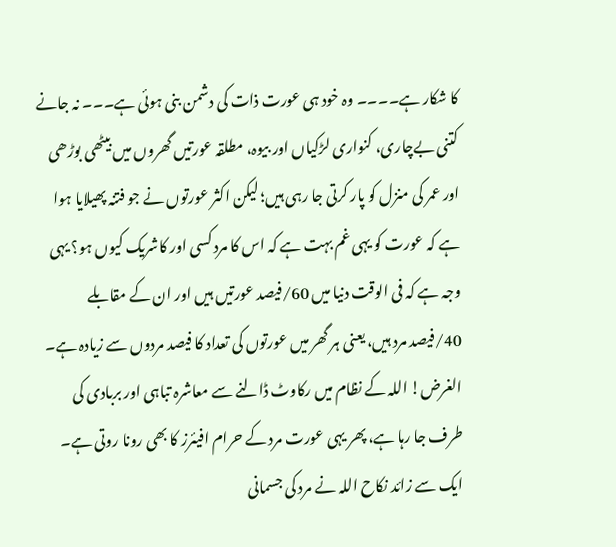کا شکار ہے۔۔۔۔ وہ خود ہی عورت ذات کی دشمن بنی ہوئی ہے۔۔۔ نہ جانے کتنی بےچاری، کنواری لڑکیاں اور بیوہ، مطلقہ عورتیں گھروں میں بیٹھی بوڑھی اور عمر کی منزل کو پار کرتی جا رہی ہیں؛ لیکن اکثر عورتوں نے جو فتنہ پھیلایا ہوا ہے کہ عورت کو یہی غم بہت ہے کہ اس کا مرد کسی اور کاشریک کیوں ہو؟ یہی وجہ ہے کہ فی الوقت دنیا میں 60/فیصد عورتیں ہیں اور ان کے مقابلے 40/فیصد مرد ہیں، یعنی ہر گھر میں عورتوں کی تعداد کا فیصد مردوں سے زیادہ ہے۔ الغرض! اللہ کے نظام میں رکاوٹ ڈالنے سے معاشرہ تباہی اور بربادی کی طرف جا رہا ہے، پھر یہی عورت مرد کے حرام افیئرز کا بھی رونا روتی ہے۔ ایک سے زائد نکاح اللہ نے مرد کی جسمانی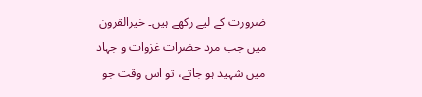ضرورت کے لیے رکھے ہیں۔ خیرالقرون میں جب مرد حضرات غزوات و جہاد میں شہید ہو جاتے، تو اس وقت جو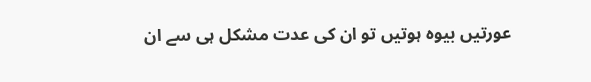عورتیں بیوہ ہوتیں تو ان کی عدت مشکل ہی سے ان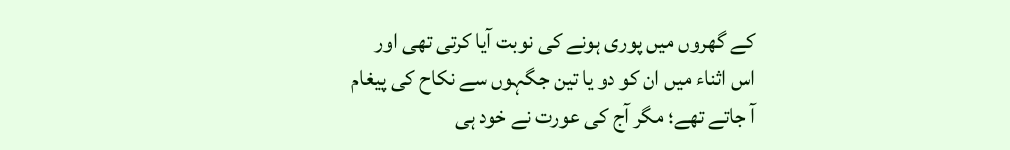کے گھروں میں پوری ہونے کی نوبت آیا کرتی تھی اور اس اثناء میں ان کو دو یا تین جگہوں سے نکاح کی پیغام آ جاتے تھے؛ مگر آج کی عورت نے خود ہی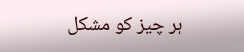ہر چیز کو مشکل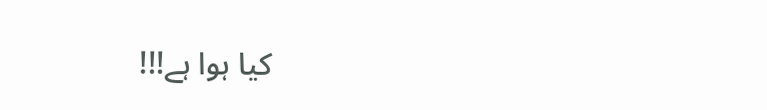کیا ہوا ہے!!!